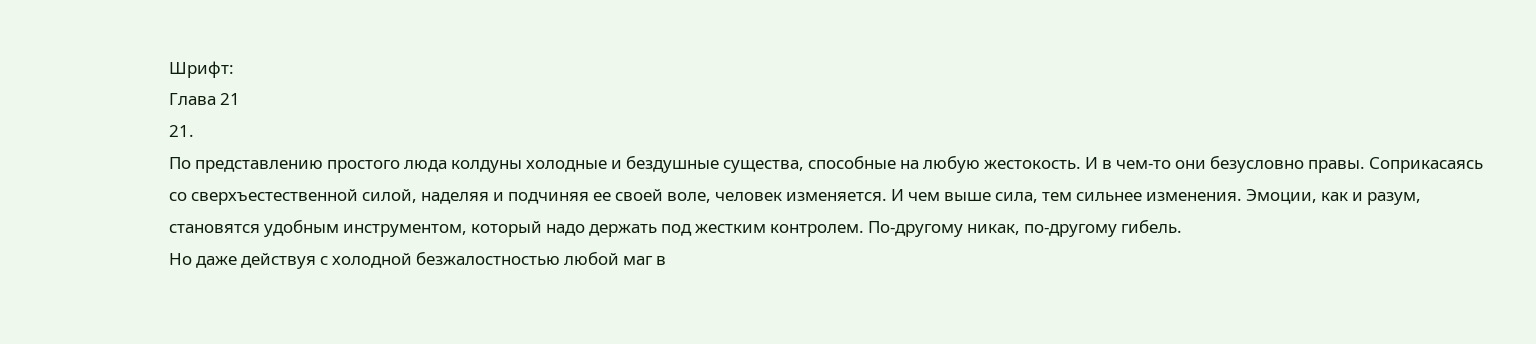Шрифт:
Глава 21
21.
По представлению простого люда колдуны холодные и бездушные существа, способные на любую жестокость. И в чем-то они безусловно правы. Соприкасаясь со сверхъестественной силой, наделяя и подчиняя ее своей воле, человек изменяется. И чем выше сила, тем сильнее изменения. Эмоции, как и разум, становятся удобным инструментом, который надо держать под жестким контролем. По-другому никак, по-другому гибель.
Но даже действуя с холодной безжалостностью любой маг в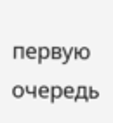первую очередь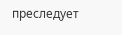преследует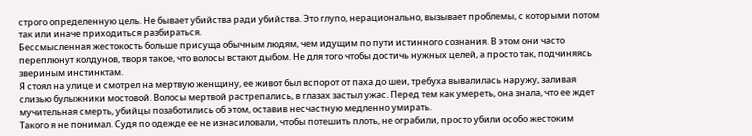строго определенную цель. Не бывает убийства ради убийства. Это глупо, нерационально, вызывает проблемы, с которыми потом так или иначе приходиться разбираться.
Бессмысленная жестокость больше присуща обычным людям, чем идущим по пути истинного сознания. В этом они часто переплюнут колдунов, творя такое, что волосы встают дыбом. Не для того чтобы достичь нужных целей, а просто так, подчиняясь звериным инстинктам.
Я стоял на улице и смотрел на мертвую женщину, ее живот был вспорот от паха до шеи, требуха вывалилась наружу, заливая слизью булыжники мостовой. Волосы мертвой растрепались, в глазах застыл ужас. Перед тем как умереть, она знала, что ее ждет мучительная смерть, убийцы позаботились об этом, оставив несчастную медленно умирать.
Такого я не понимал. Судя по одежде ее не изнасиловали, чтобы потешить плоть, не ограбили, просто убили особо жестоким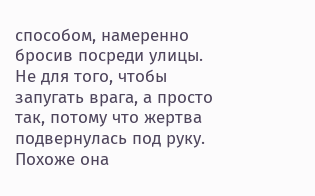способом, намеренно бросив посреди улицы. Не для того, чтобы запугать врага, а просто так, потому что жертва подвернулась под руку. Похоже она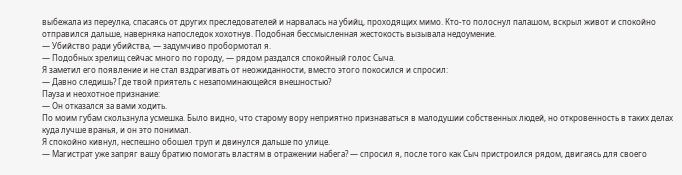выбежала из переулка, спасаясь от других преследователей и нарвалась на убийц, проходящих мимо. Кто-то полоснул палашом, вскрыл живот и спокойно отправился дальше, наверняка напоследок хохотнув. Подобная бессмысленная жестокость вызывала недоумение.
— Убийство ради убийства, — задумчиво пробормотал я.
— Подобных зрелищ сейчас много по городу, — рядом раздался спокойный голос Сыча.
Я заметил его появление и не стал вздрагивать от неожиданности, вместо этого покосился и спросил:
— Давно следишь? Где твой приятель с незапоминающейся внешностью?
Пауза и неохотное признание:
— Он отказался за вами ходить.
По моим губам скользнула усмешка. Было видно, что старому вору неприятно признаваться в малодушии собственных людей, но откровенность в таких делах куда лучше вранья, и он это понимал.
Я спокойно кивнул, неспешно обошел труп и двинулся дальше по улице.
— Магистрат уже запряг вашу братию помогать властям в отражении набега? — спросил я, после того как Сыч пристроился рядом, двигаясь для своего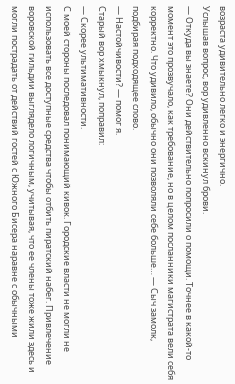возраста удивительно легко и энергично.
Услышав вопрос, вор удивленно вскинул брови.
— Откуда вы знаете? Они действительно попросили о помощи. Точнее в какой-то момент это прозвучало, как требование, но в целом посланники магистрата вели себя корректно. Что удивило, обычно они позволяли себе больше… — Сыч замолк, подбирая подходящее слово.
— Настойчивости? — помог я.
Старый вор хмыкнул, поправил:
— Скорее ультимативности.
С моей стороны последовал понимающий кивок. Городские власти не могли не использовать все доступные средства чтобы отбить пиратский набег. Привлечение воровской гильдии выглядело логичным, учитывая, что ее члены тоже жили здесь и могли пострадать от действий гостей с Южного Бисера наравне с обычными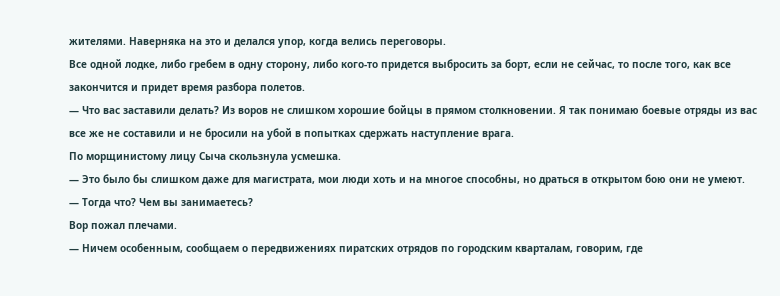жителями. Наверняка на это и делался упор, когда велись переговоры.
Все одной лодке, либо гребем в одну сторону, либо кого-то придется выбросить за борт, если не сейчас, то после того, как все закончится и придет время разбора полетов.
— Что вас заставили делать? Из воров не слишком хорошие бойцы в прямом столкновении. Я так понимаю боевые отряды из вас все же не составили и не бросили на убой в попытках сдержать наступление врага.
По морщинистому лицу Сыча скользнула усмешка.
— Это было бы слишком даже для магистрата, мои люди хоть и на многое способны, но драться в открытом бою они не умеют.
— Тогда что? Чем вы занимаетесь?
Вор пожал плечами.
— Ничем особенным, сообщаем о передвижениях пиратских отрядов по городским кварталам, говорим, где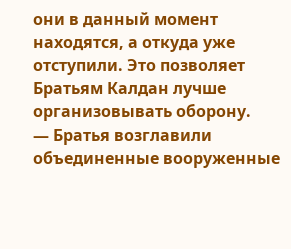они в данный момент находятся, а откуда уже отступили. Это позволяет Братьям Калдан лучше организовывать оборону.
— Братья возглавили объединенные вооруженные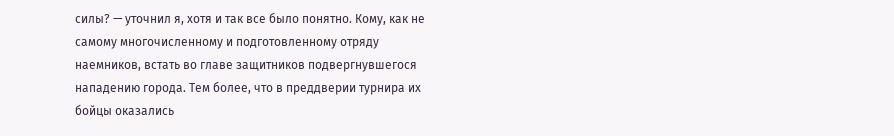силы? — уточнил я, хотя и так все было понятно. Кому, как не самому многочисленному и подготовленному отряду наемников, встать во главе защитников подвергнувшегося нападению города. Тем более, что в преддверии турнира их бойцы оказались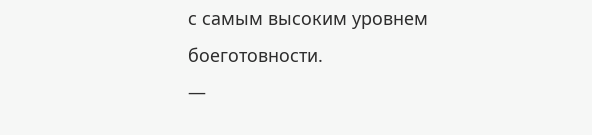с самым высоким уровнем боеготовности.
—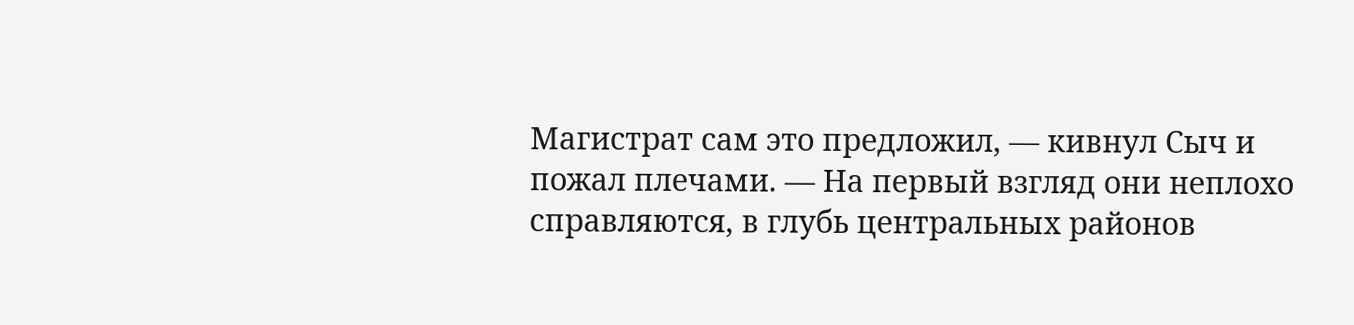Магистрат сам это предложил, — кивнул Сыч и пожал плечами. — На первый взгляд они неплохо справляются, в глубь центральных районов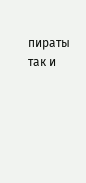пираты так и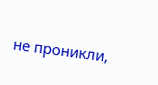не проникли,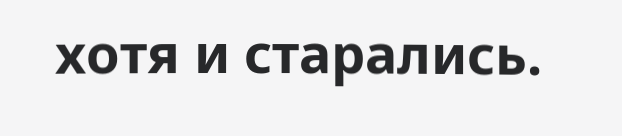хотя и старались.